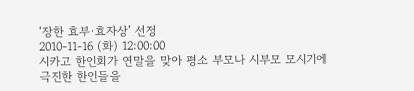‘장한 효부·효자상’ 선정
2010-11-16 (화) 12:00:00
시카고 한인회가 연말을 맞아 평소 부모나 시부모 모시기에 극진한 한인들을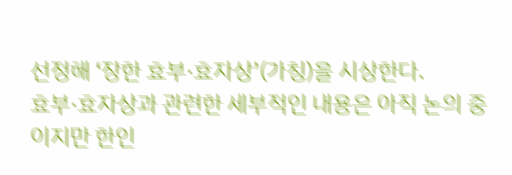선정해 ‘장한 효부·효자상’(가칭)을 시상한다.
효부·효자상과 관련한 세부적인 내용은 아직 논의 중이지만 한인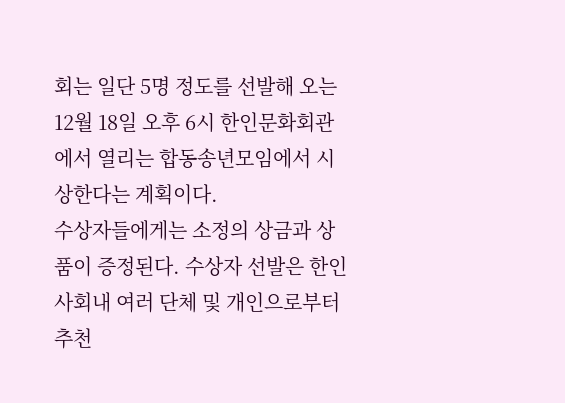회는 일단 5명 정도를 선발해 오는 12월 18일 오후 6시 한인문화회관에서 열리는 합동송년모임에서 시상한다는 계획이다.
수상자들에게는 소정의 상금과 상품이 증정된다. 수상자 선발은 한인사회내 여러 단체 및 개인으로부터 추천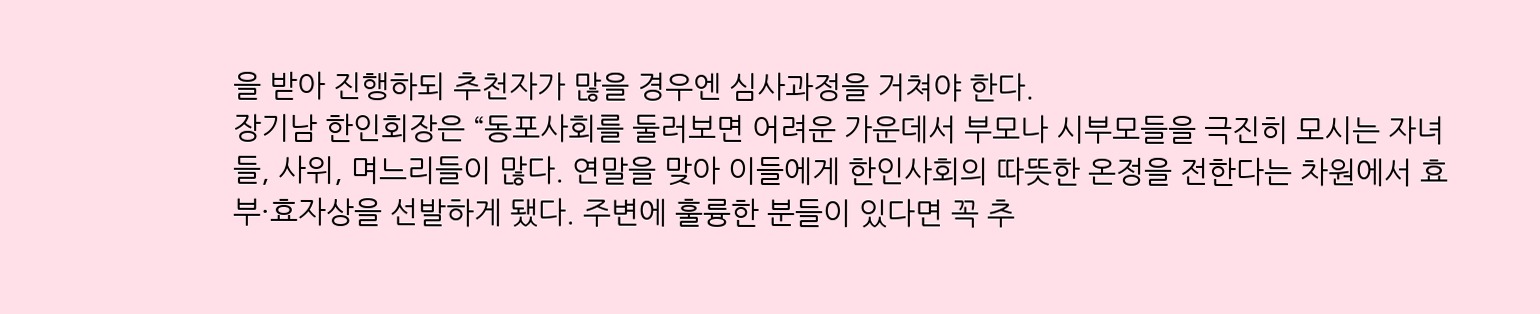을 받아 진행하되 추천자가 많을 경우엔 심사과정을 거쳐야 한다.
장기남 한인회장은 “동포사회를 둘러보면 어려운 가운데서 부모나 시부모들을 극진히 모시는 자녀들, 사위, 며느리들이 많다. 연말을 맞아 이들에게 한인사회의 따뜻한 온정을 전한다는 차원에서 효부·효자상을 선발하게 됐다. 주변에 훌륭한 분들이 있다면 꼭 추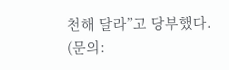천해 달라”고 당부했다.
(문의: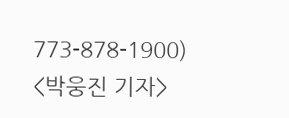773-878-1900)
<박웅진 기자>